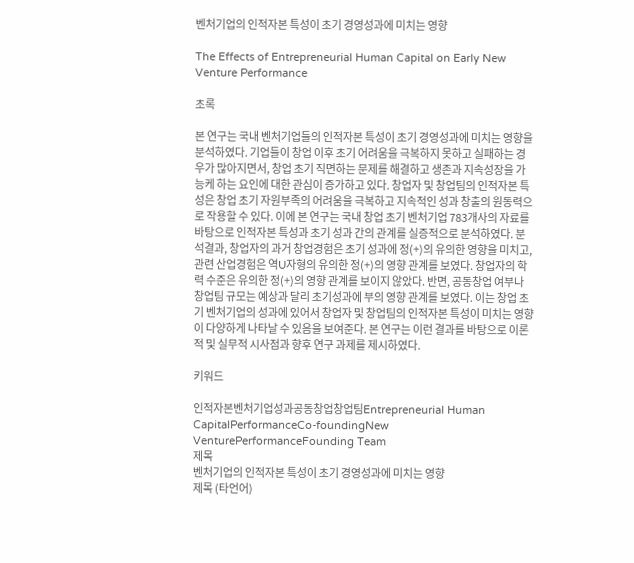벤처기업의 인적자본 특성이 초기 경영성과에 미치는 영향

The Effects of Entrepreneurial Human Capital on Early New Venture Performance

초록

본 연구는 국내 벤처기업들의 인적자본 특성이 초기 경영성과에 미치는 영향을 분석하였다. 기업들이 창업 이후 초기 어려움을 극복하지 못하고 실패하는 경우가 많아지면서, 창업 초기 직면하는 문제를 해결하고 생존과 지속성장을 가능케 하는 요인에 대한 관심이 증가하고 있다. 창업자 및 창업팀의 인적자본 특성은 창업 초기 자원부족의 어려움을 극복하고 지속적인 성과 창출의 원동력으로 작용할 수 있다. 이에 본 연구는 국내 창업 초기 벤처기업 783개사의 자료를 바탕으로 인적자본 특성과 초기 성과 간의 관계를 실증적으로 분석하였다. 분석결과, 창업자의 과거 창업경험은 초기 성과에 정(+)의 유의한 영향을 미치고, 관련 산업경험은 역U자형의 유의한 정(+)의 영향 관계를 보였다. 창업자의 학력 수준은 유의한 정(+)의 영향 관계를 보이지 않았다. 반면, 공동창업 여부나 창업팀 규모는 예상과 달리 초기성과에 부의 영향 관계를 보였다. 이는 창업 초기 벤처기업의 성과에 있어서 창업자 및 창업팀의 인적자본 특성이 미치는 영향이 다양하게 나타날 수 있음을 보여준다. 본 연구는 이런 결과를 바탕으로 이론적 및 실무적 시사점과 향후 연구 과제를 제시하였다.

키워드

인적자본벤처기업성과공동창업창업팀Entrepreneurial Human CapitalPerformanceCo-foundingNew VenturePerformanceFounding Team
제목
벤처기업의 인적자본 특성이 초기 경영성과에 미치는 영향
제목 (타언어)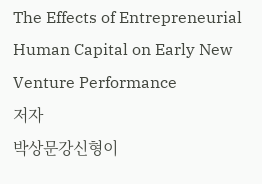The Effects of Entrepreneurial Human Capital on Early New Venture Performance
저자
박상문강신형이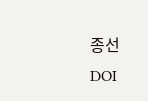종선
DOI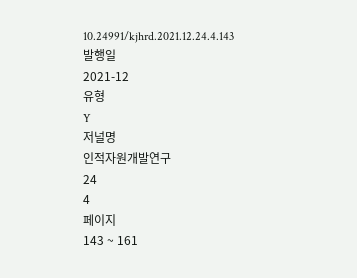10.24991/kjhrd.2021.12.24.4.143
발행일
2021-12
유형
Y
저널명
인적자원개발연구
24
4
페이지
143 ~ 161